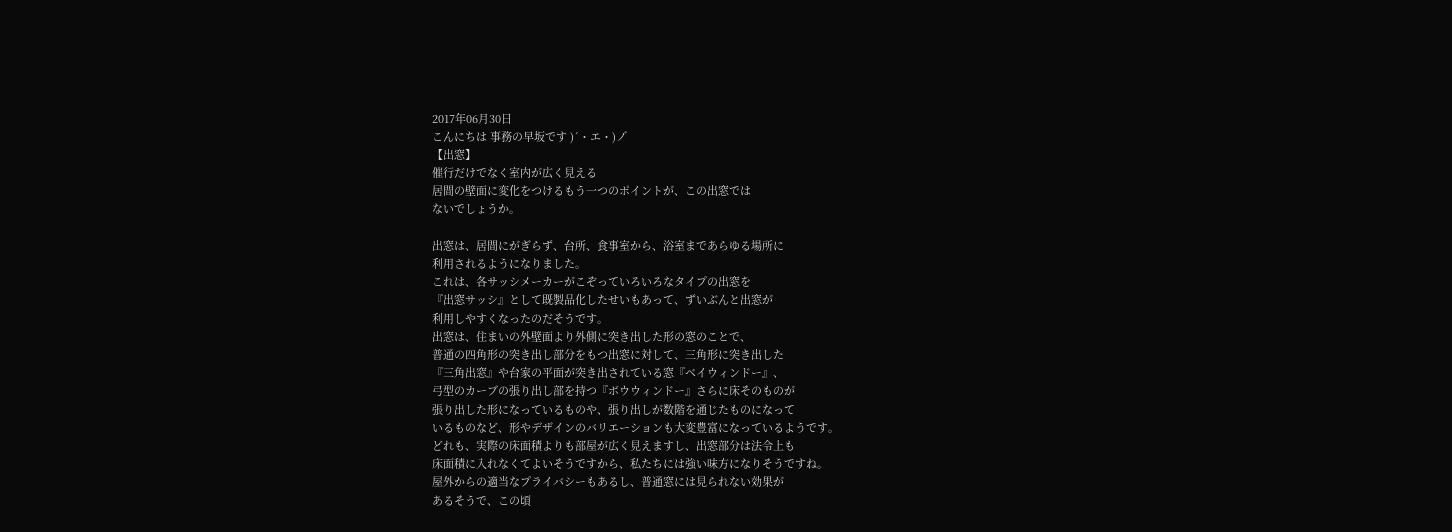2017年06月30日
こんにちは 事務の早坂です )´・エ・)ノ゙
【出窓】
催行だけでなく室内が広く見える
居間の壁面に変化をつけるもう一つのポイントが、この出窓では
ないでしょうか。

出窓は、居間にがぎらず、台所、食事室から、浴室まであらゆる場所に
利用されるようになりました。
これは、各サッシメーカーがこぞっていろいろなタイプの出窓を
『出窓サッシ』として既製品化したせいもあって、ずいぶんと出窓が
利用しやすくなったのだそうです。
出窓は、住まいの外壁面より外側に突き出した形の窓のことで、
普通の四角形の突き出し部分をもつ出窓に対して、三角形に突き出した
『三角出窓』や台家の平面が突き出されている窓『ベイウィンドー』、
弓型のカーブの張り出し部を持つ『ボウウィンドー』さらに床そのものが
張り出した形になっているものや、張り出しが数階を通じたものになって
いるものなど、形やデザインのバリエーションも大変豊富になっているようです。
どれも、実際の床面積よりも部屋が広く見えますし、出窓部分は法令上も
床面積に入れなくてよいそうですから、私たちには強い味方になりそうですね。
屋外からの適当なプライバシーもあるし、普通窓には見られない効果が
あるそうで、この頃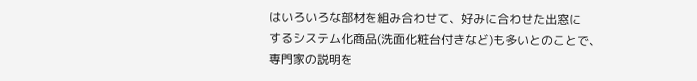はいろいろな部材を組み合わせて、好みに合わせた出窓に
するシステム化商品(洗面化粧台付きなど)も多いとのことで、専門家の説明を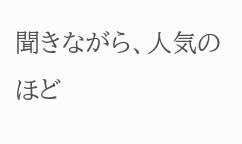聞きながら、人気のほど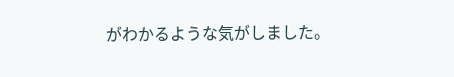がわかるような気がしました。